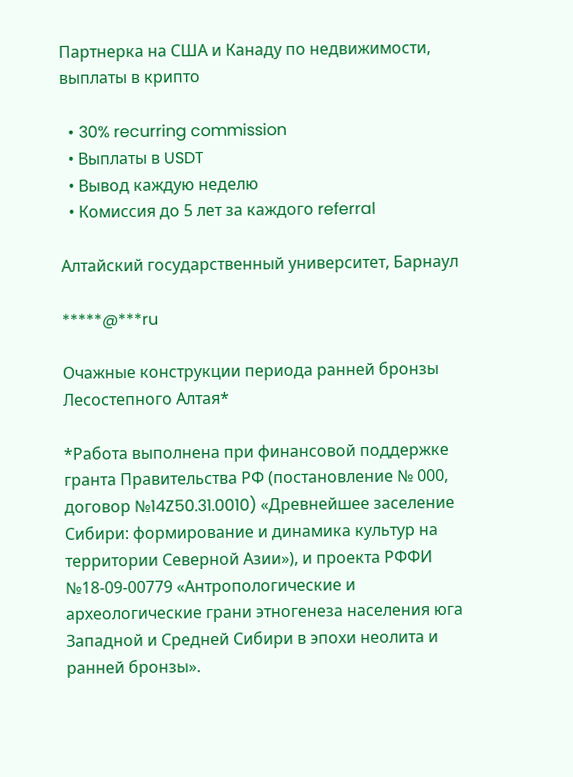Партнерка на США и Канаду по недвижимости, выплаты в крипто

  • 30% recurring commission
  • Выплаты в USDT
  • Вывод каждую неделю
  • Комиссия до 5 лет за каждого referral

Алтайский государственный университет, Барнаул

*****@***ru

Очажные конструкции периода ранней бронзы Лесостепного Алтая*

*Работа выполнена при финансовой поддержке гранта Правительства РФ (постановление № 000, договор №14Z50.31.0010) «Древнейшее заселение Сибири: формирование и динамика культур на территории Северной Азии»), и проекта РФФИ №18-09-00779 «Антропологические и археологические грани этногенеза населения юга Западной и Средней Сибири в эпохи неолита и ранней бронзы».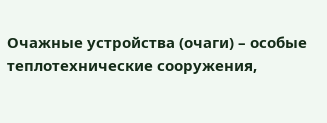Очажные устройства (очаги) – особые теплотехнические сооружения,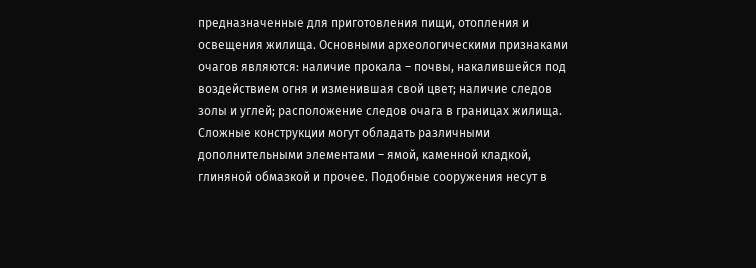предназначенные для приготовления пищи, отопления и освещения жилища. Основными археологическими признаками очагов являются: наличие прокала – почвы, накалившейся под воздействием огня и изменившая свой цвет; наличие следов золы и углей; расположение следов очага в границах жилища. Сложные конструкции могут обладать различными дополнительными элементами – ямой, каменной кладкой, глиняной обмазкой и прочее. Подобные сооружения несут в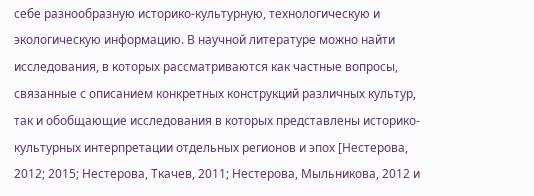себе разнообразную историко-культурную, технологическую и экологическую информацию. В научной литературе можно найти исследования, в которых рассматриваются как частные вопросы, связанные с описанием конкретных конструкций различных культур, так и обобщающие исследования в которых представлены историко-культурных интерпретации отдельных регионов и эпох [Нестерова, 2012; 2015; Нестерова, Ткачев, 2011; Нестерова, Мыльникова, 2012 и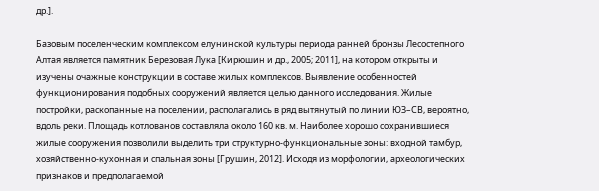др.].

Базовым поселенческим комплексом елунинской культуры периода ранней бронзы Лесостепного Алтая является памятник Березовая Лука [Кирюшин и др., 2005; 2011], на котором открыты и изучены очажные конструкции в составе жилых комплексов. Выявление особенностей функционирования подобных сооружений является целью данного исследования. Жилые постройки, раскопанные на поселении, располагались в ряд вытянутый по линии ЮЗ–СВ, вероятно, вдоль реки. Площадь котлованов составляла около 160 кв. м. Наиболее хорошо сохранившиеся жилые сооружения позволили выделить три структурно-функциональные зоны: входной тамбур, хозяйственно-кухонная и спальная зоны [Грушин, 2012]. Исходя из морфологии, археологических признаков и предполагаемой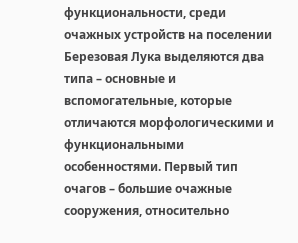функциональности, среди очажных устройств на поселении Березовая Лука выделяются два типа – основные и вспомогательные, которые отличаются морфологическими и функциональными особенностями. Первый тип очагов – большие очажные сооружения, относительно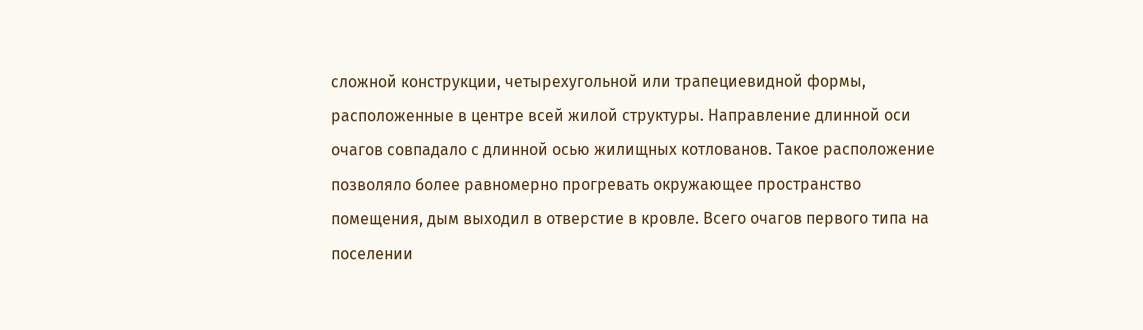сложной конструкции, четырехугольной или трапециевидной формы, расположенные в центре всей жилой структуры. Направление длинной оси очагов совпадало с длинной осью жилищных котлованов. Такое расположение позволяло более равномерно прогревать окружающее пространство помещения, дым выходил в отверстие в кровле. Всего очагов первого типа на поселении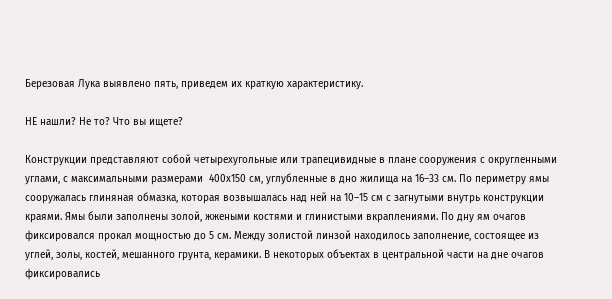Березовая Лука выявлено пять, приведем их краткую характеристику.

НЕ нашли? Не то? Что вы ищете?

Конструкции представляют собой четырехугольные или трапецивидные в плане сооружения с округленными углами, с максимальными размерами  400х150 см, углубленные в дно жилища на 16–33 см. По периметру ямы сооружалась глиняная обмазка, которая возвышалась над ней на 10–15 см с загнутыми внутрь конструкции краями. Ямы были заполнены золой, жжеными костями и глинистыми вкраплениями. По дну ям очагов фиксировался прокал мощностью до 5 см. Между золистой линзой находилось заполнение, состоящее из углей, золы, костей, мешанного грунта, керамики. В некоторых объектах в центральной части на дне очагов фиксировались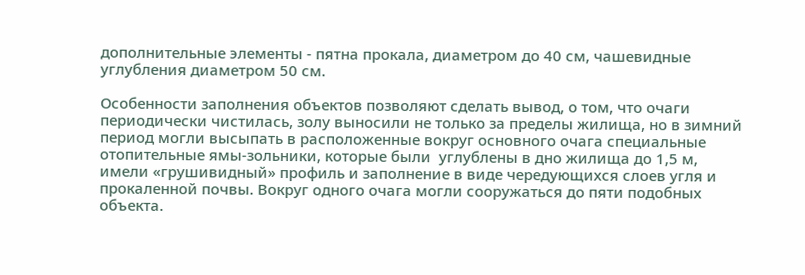дополнительные элементы - пятна прокала, диаметром до 40 см, чашевидные углубления диаметром 50 см.

Особенности заполнения объектов позволяют сделать вывод, о том, что очаги периодически чистилась, золу выносили не только за пределы жилища, но в зимний период могли высыпать в расположенные вокруг основного очага специальные отопительные ямы-зольники, которые были  углублены в дно жилища до 1,5 м, имели «грушивидный» профиль и заполнение в виде чередующихся слоев угля и прокаленной почвы. Вокруг одного очага могли сооружаться до пяти подобных объекта.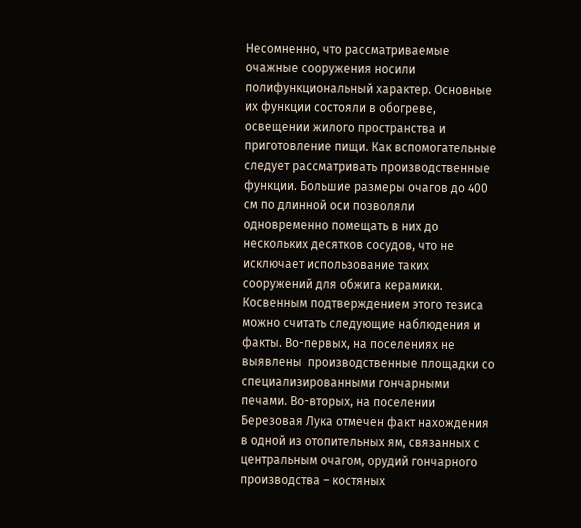Несомненно, что рассматриваемые очажные сооружения носили полифункциональный характер. Основные их функции состояли в обогреве, освещении жилого пространства и приготовление пищи. Как вспомогательные следует рассматривать производственные функции. Большие размеры очагов до 400 см по длинной оси позволяли одновременно помещать в них до нескольких десятков сосудов, что не исключает использование таких сооружений для обжига керамики. Косвенным подтверждением этого тезиса можно считать следующие наблюдения и факты. Во-первых, на поселениях не выявлены  производственные площадки со специализированными гончарными печами. Во-вторых, на поселении Березовая Лука отмечен факт нахождения в одной из отопительных ям, связанных с центральным очагом, орудий гончарного производства – костяных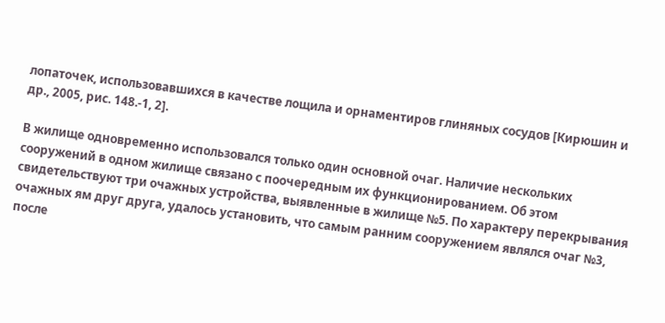лопаточек, использовавшихся в качестве лощила и орнаментиров глиняных сосудов [Кирюшин и др., 2005, рис. 148.-1, 2].

В жилище одновременно использовался только один основной очаг. Наличие нескольких сооружений в одном жилище связано с поочередным их функционированием. Об этом свидетельствуют три очажных устройства, выявленные в жилище №5. По характеру перекрывания очажных ям друг друга, удалось установить, что самым ранним сооружением являлся очаг №3, после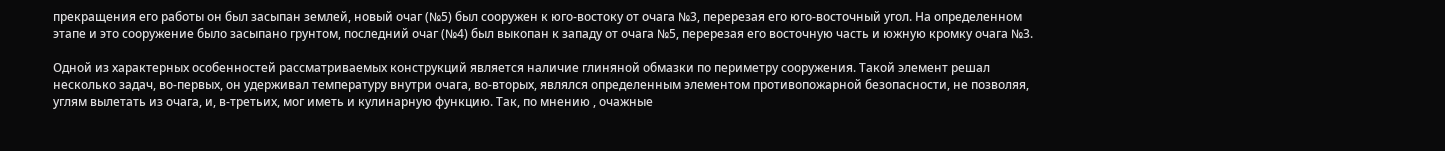прекращения его работы он был засыпан землей, новый очаг (№5) был сооружен к юго-востоку от очага №3, перерезая его юго-восточный угол. На определенном этапе и это сооружение было засыпано грунтом, последний очаг (№4) был выкопан к западу от очага №5, перерезая его восточную часть и южную кромку очага №3.

Одной из характерных особенностей рассматриваемых конструкций является наличие глиняной обмазки по периметру сооружения. Такой элемент решал несколько задач, во-первых, он удерживал температуру внутри очага, во-вторых, являлся определенным элементом противопожарной безопасности, не позволяя, углям вылетать из очага, и, в-третьих, мог иметь и кулинарную функцию. Так, по мнению , очажные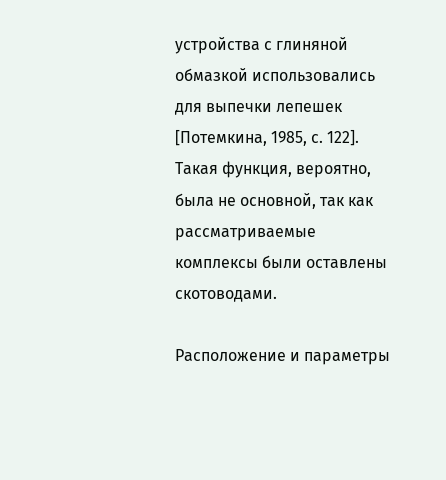устройства с глиняной обмазкой использовались для выпечки лепешек [Потемкина, 1985, с. 122]. Такая функция, вероятно, была не основной, так как рассматриваемые комплексы были оставлены скотоводами.

Расположение и параметры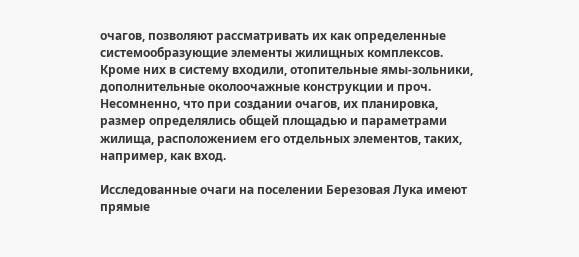очагов, позволяют рассматривать их как определенные системообразующие элементы жилищных комплексов. Кроме них в систему входили, отопительные ямы-зольники, дополнительные околоочажные конструкции и проч. Несомненно, что при создании очагов, их планировка, размер определялись общей площадью и параметрами жилища, расположением его отдельных элементов, таких, например, как вход.

Исследованные очаги на поселении Березовая Лука имеют прямые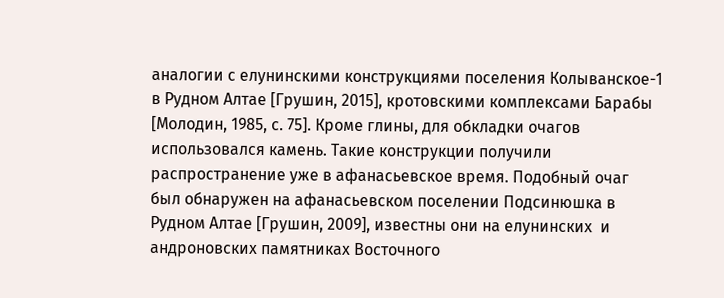аналогии с елунинскими конструкциями поселения Колыванское-1 в Рудном Алтае [Грушин, 2015], кротовскими комплексами Барабы [Молодин, 1985, с. 75]. Кроме глины, для обкладки очагов использовался камень. Такие конструкции получили распространение уже в афанасьевское время. Подобный очаг был обнаружен на афанасьевском поселении Подсинюшка в Рудном Алтае [Грушин, 2009], известны они на елунинских  и андроновских памятниках Восточного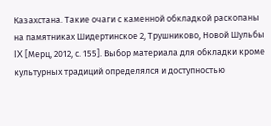Казахстана. Такие очаги с каменной обкладкой раскопаны на памятниках Шидертинское 2, Трушниково, Новой Шульбы IX [Мерц, 2012, с. 155]. Выбор материала для обкладки кроме культурных традиций определялся и доступностью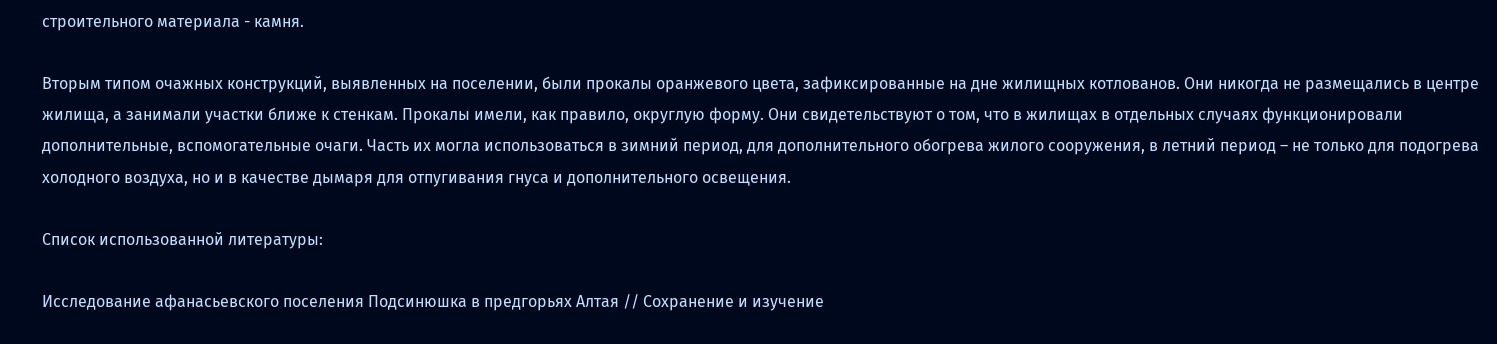строительного материала - камня.

Вторым типом очажных конструкций, выявленных на поселении, были прокалы оранжевого цвета, зафиксированные на дне жилищных котлованов. Они никогда не размещались в центре жилища, а занимали участки ближе к стенкам. Прокалы имели, как правило, округлую форму. Они свидетельствуют о том, что в жилищах в отдельных случаях функционировали дополнительные, вспомогательные очаги. Часть их могла использоваться в зимний период, для дополнительного обогрева жилого сооружения, в летний период – не только для подогрева холодного воздуха, но и в качестве дымаря для отпугивания гнуса и дополнительного освещения.

Список использованной литературы:

Исследование афанасьевского поселения Подсинюшка в предгорьях Алтая // Сохранение и изучение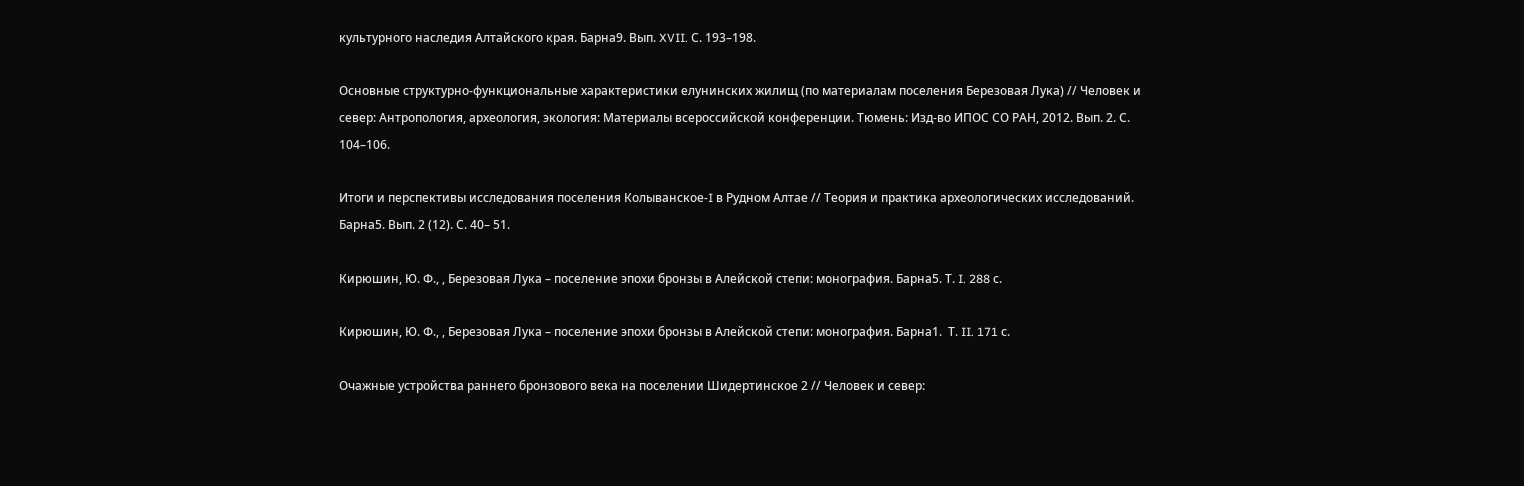культурного наследия Алтайского края. Барна9. Вып. XVII. С. 193–198.

Основные структурно-функциональные характеристики елунинских жилищ (по материалам поселения Березовая Лука) // Человек и север: Антропология, археология, экология: Материалы всероссийской конференции. Тюмень: Изд-во ИПОС СО РАН, 2012. Вып. 2. С. 104–106.

Итоги и перспективы исследования поселения Колыванское-I в Рудном Алтае // Теория и практика археологических исследований. Барна5. Вып. 2 (12). С. 40– 51.

Кирюшин, Ю. Ф., , Березовая Лука – поселение эпохи бронзы в Алейской степи: монография. Барна5. Т. I. 288 с.

Кирюшин, Ю. Ф., , Березовая Лука – поселение эпохи бронзы в Алейской степи: монография. Барна1.  Т. II. 171 с.

Очажные устройства раннего бронзового века на поселении Шидертинское 2 // Человек и север: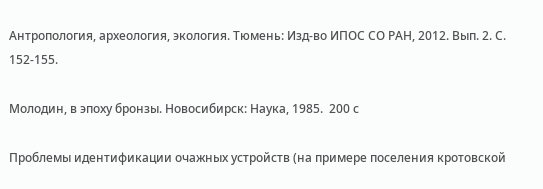Антропология, археология, экология. Тюмень: Изд-во ИПОС СО РАН, 2012. Вып. 2. С. 152-155.

Молодин, в эпоху бронзы. Новосибирск: Наука, 1985.  200 с

Проблемы идентификации очажных устройств (на примере поселения кротовской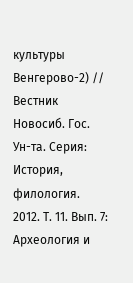культуры Венгерово-2) // Вестник Новосиб. Гос. Ун-та. Серия: История, филология.  2012. Т. 11. Вып. 7: Археология и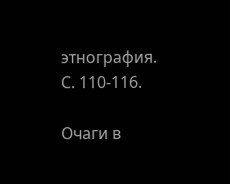этнография. С. 110-116.

Очаги в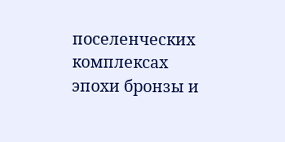поселенческих комплексах эпохи бронзы и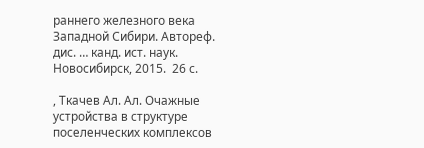раннего железного века Западной Сибири. Автореф. дис. … канд. ист. наук. Новосибирск, 2015.  26 с.

, Ткачев Ал. Ал. Очажные устройства в структуре поселенческих комплексов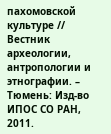пахомовской культуре // Вестник археологии, антропологии и этнографии. – Тюмень: Изд-во ИПОС СО РАН, 2011.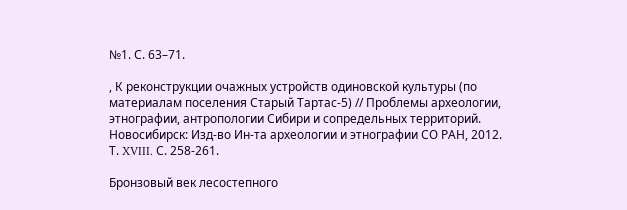№1. С. 63–71.

, К реконструкции очажных устройств одиновской культуры (по материалам поселения Старый Тартас-5) // Проблемы археологии, этнографии, антропологии Сибири и сопредельных территорий. Новосибирск: Изд-во Ин-та археологии и этнографии СО РАН, 2012. Т. XVIII. С. 258-261.

Бронзовый век лесостепного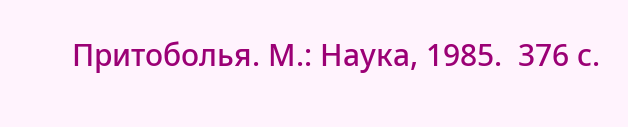Притоболья. М.: Наука, 1985.  376 с.